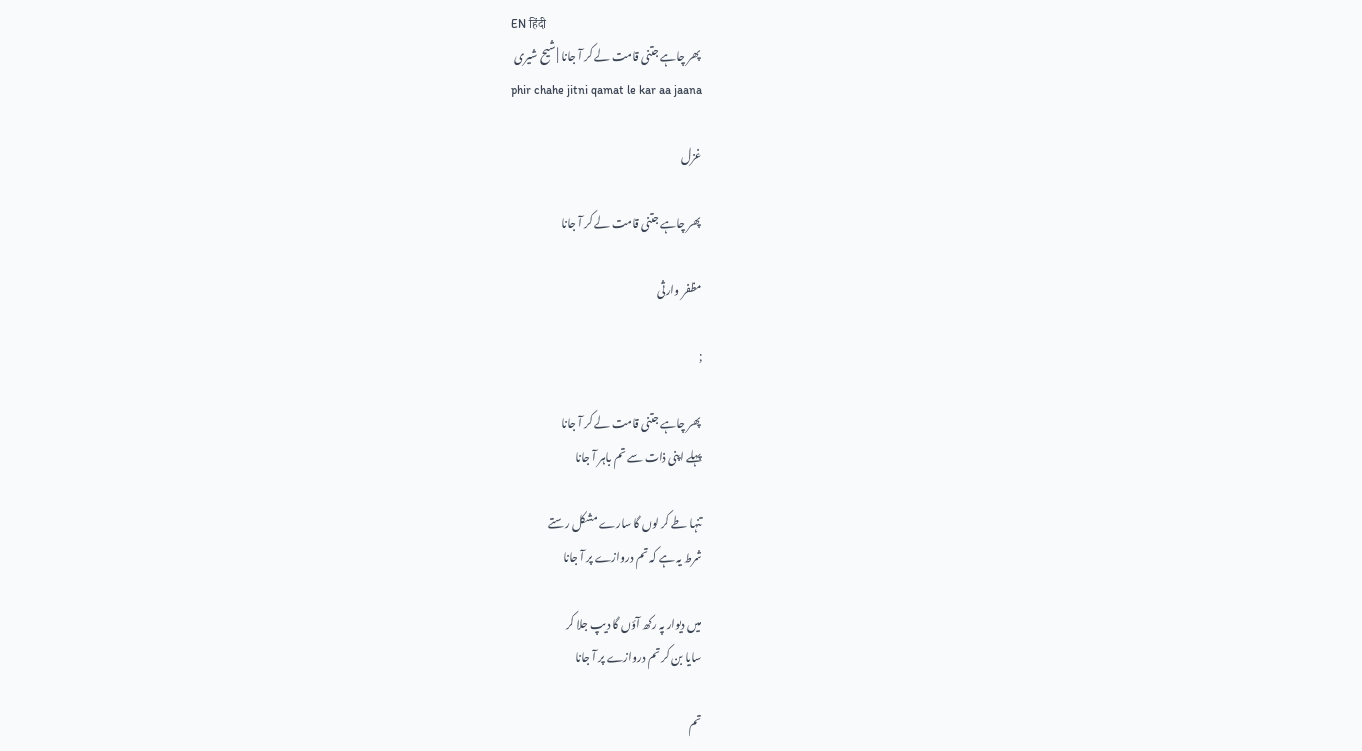EN हिंदी
پھر چاہے جتنی قامت لے کر آ جانا | شیح شیری
phir chahe jitni qamat le kar aa jaana

غزل

پھر چاہے جتنی قامت لے کر آ جانا

مظفر وارثی

;

پھر چاہے جتنی قامت لے کر آ جانا
پہلے اپنی ذات سے تم باہر آ جانا

تنہا طے کر لوں گا سارے مشکل رستے
شرط یہ ہے کہ تم دروازے پر آ جانا

میں دیوار پہ رکھ آؤں گا دیپ جلا کر
سایا بن کر تم دروازے پر آ جانا

تم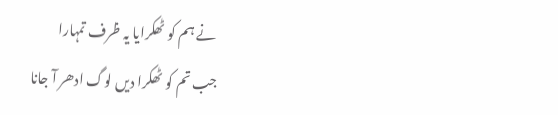نے ہم کو ٹھکرایا یہ ظرف تمہارا
جب تم کو ٹھکرا دیں لوگ ادھر آ جانا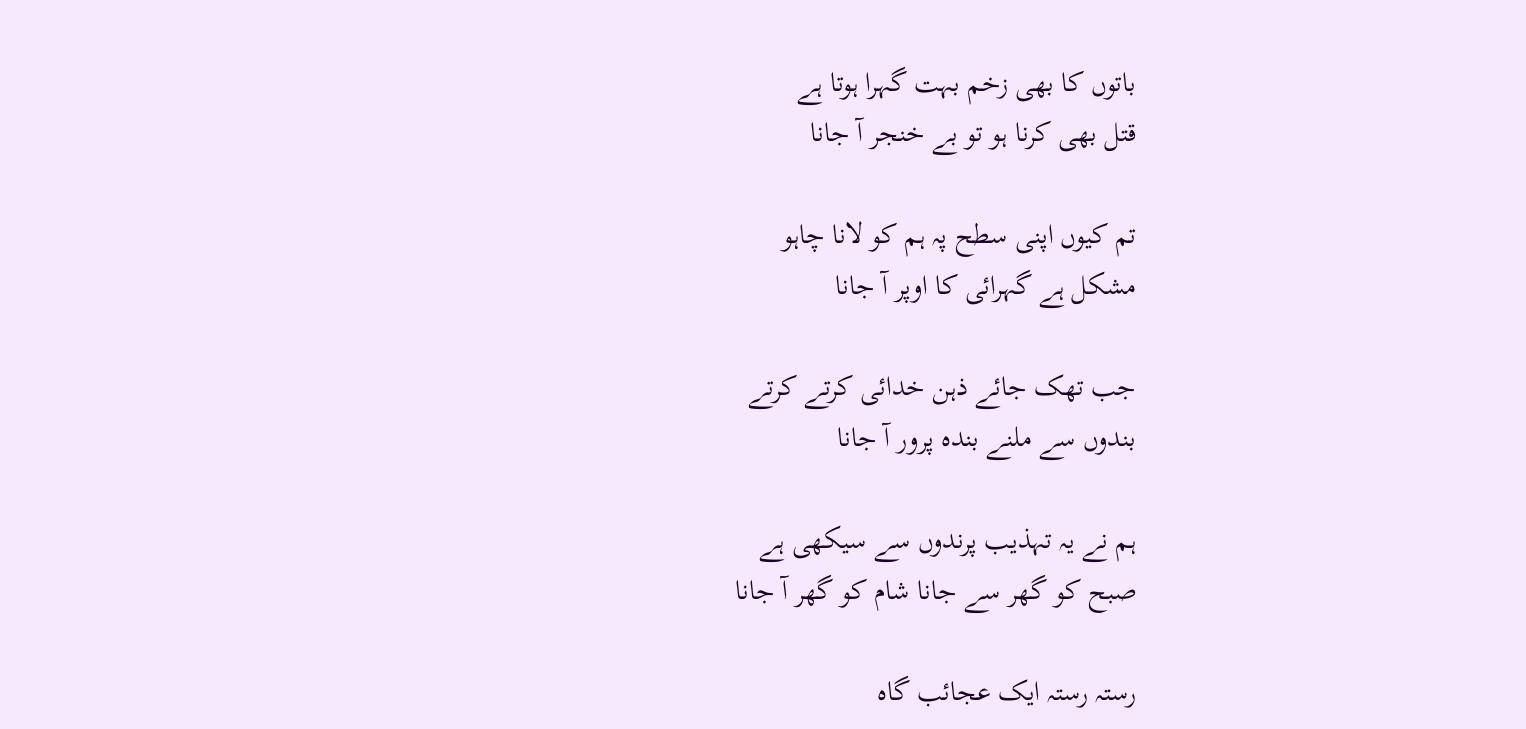باتوں کا بھی زخم بہت گہرا ہوتا ہے
قتل بھی کرنا ہو تو بے خنجر آ جانا

تم کیوں اپنی سطح پہ ہم کو لانا چاہو
مشکل ہے گہرائی کا اوپر آ جانا

جب تھک جائے ذہن خدائی کرتے کرتے
بندوں سے ملنے بندہ پرور آ جانا

ہم نے یہ تہذیب پرندوں سے سیکھی ہے
صبح کو گھر سے جانا شام کو گھر آ جانا

رستہ رستہ ایک عجائب گاہ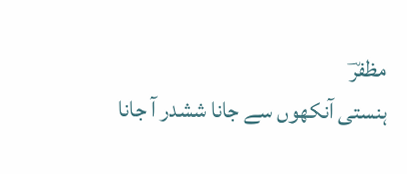مظفرؔ
ہنستی آنکھوں سے جانا ششدر آ جانا